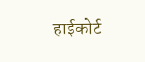हाईकोर्ट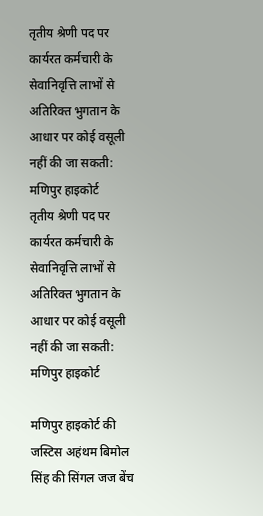तृतीय श्रेणी पद पर कार्यरत कर्मचारी के सेवानिवृत्ति लाभों से अतिरिक्त भुगतान के आधार पर कोई वसूली नहीं की जा सकती: मणिपुर हाइकोर्ट
तृतीय श्रेणी पद पर कार्यरत कर्मचारी के सेवानिवृत्ति लाभों से अतिरिक्त भुगतान के आधार पर कोई वसूली नहीं की जा सकती: मणिपुर हाइकोर्ट

मणिपुर हाइकोर्ट की जस्टिस अहंथम बिमोल सिंह की सिंगल जज बेंच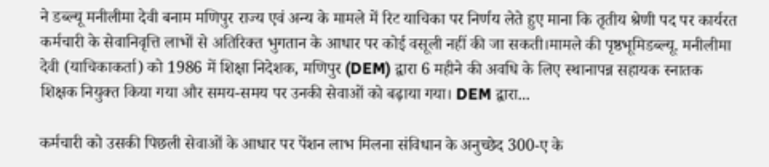ने डब्ल्यू मनीलीमा देवी बनाम मणिपुर राज्य एवं अन्य के मामले में रिट याचिका पर निर्णय लेते हुए माना कि तृतीय श्रेणी पद पर कार्यरत कर्मचारी के सेवानिवृत्ति लाभों से अतिरिक्त भुगतान के आधार पर कोई वसूली नहीं की जा सकती।मामले की पृष्ठभूमिडब्ल्यू. मनीलीमा देवी (याचिकाकर्ता) को 1986 में शिक्षा निदेशक, मणिपुर (DEM) द्वारा 6 महीने की अवधि के लिए स्थानापन्न सहायक स्नातक शिक्षक नियुक्त किया गया और समय-समय पर उनकी सेवाओं को बढ़ाया गया। DEM द्वारा...

कर्मचारी को उसकी पिछली सेवाओं के आधार पर पेंशन लाभ मिलना संविधान के अनुच्छेद 300-ए के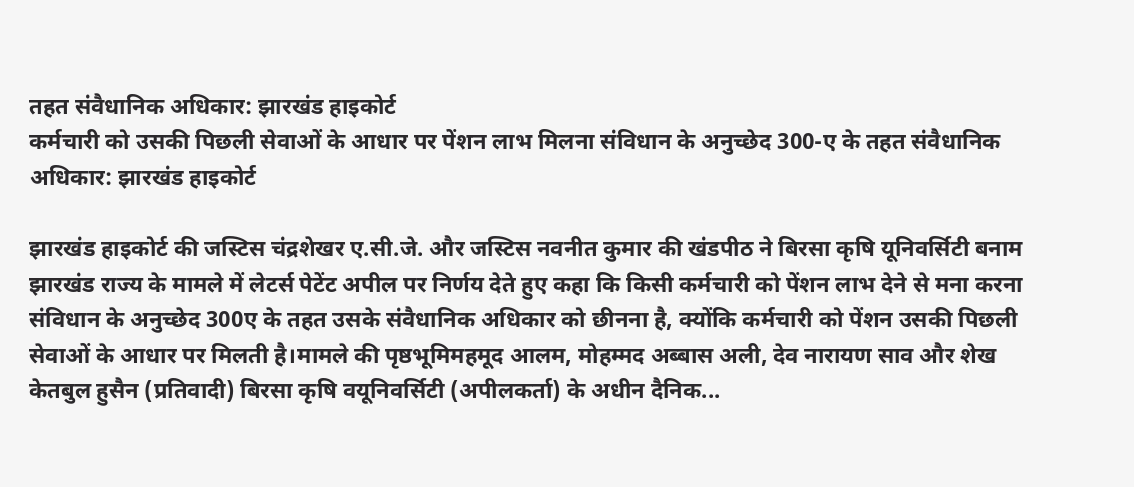तहत संवैधानिक अधिकार: झारखंड हाइकोर्ट
कर्मचारी को उसकी पिछली सेवाओं के आधार पर पेंशन लाभ मिलना संविधान के अनुच्छेद 300-ए के तहत संवैधानिक अधिकार: झारखंड हाइकोर्ट

झारखंड हाइकोर्ट की जस्टिस चंद्रशेखर ए.सी.जे. और जस्टिस नवनीत कुमार की खंडपीठ ने बिरसा कृषि यूनिवर्सिटी बनाम झारखंड राज्य के मामले में लेटर्स पेटेंट अपील पर निर्णय देते हुए कहा कि किसी कर्मचारी को पेंशन लाभ देने से मना करना संविधान के अनुच्छेद 300ए के तहत उसके संवैधानिक अधिकार को छीनना है, क्योंकि कर्मचारी को पेंशन उसकी पिछली सेवाओं के आधार पर मिलती है।मामले की पृष्ठभूमिमहमूद आलम, मोहम्मद अब्बास अली, देव नारायण साव और शेख केतबुल हुसैन (प्रतिवादी) बिरसा कृषि वयूनिवर्सिटी (अपीलकर्ता) के अधीन दैनिक...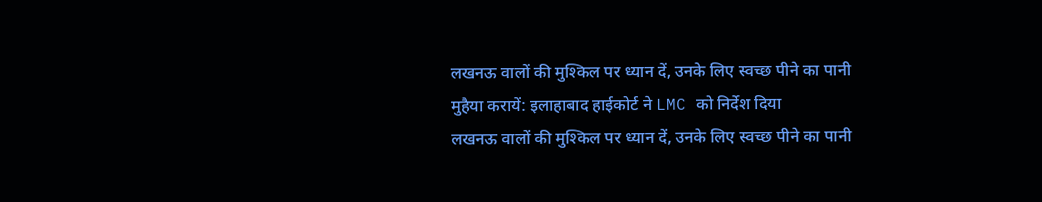लखनऊ वालों की मुश्किल पर ध्यान दें, उनके लिए स्वच्छ पीने का पानी मुहैया करायें: इलाहाबाद हाईकोर्ट ने LMC को निर्देश दिया
लखनऊ वालों की मुश्किल पर ध्यान दें, उनके लिए स्वच्छ पीने का पानी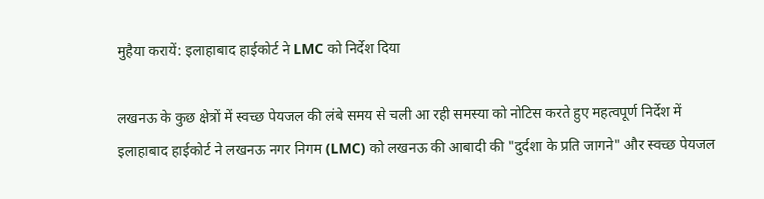मुहैया करायें: इलाहाबाद हाईकोर्ट ने LMC को निर्देश दिया

लखनऊ के कुछ क्षेत्रों में स्वच्छ पेयजल की लंबे समय से चली आ रही समस्या को नोटिस करते हुए महत्वपूर्ण निर्देश में इलाहाबाद हाईकोर्ट ने लखनऊ नगर निगम (LMC) को लखनऊ की आबादी की "दुर्दशा के प्रति जागने" और स्वच्छ पेयजल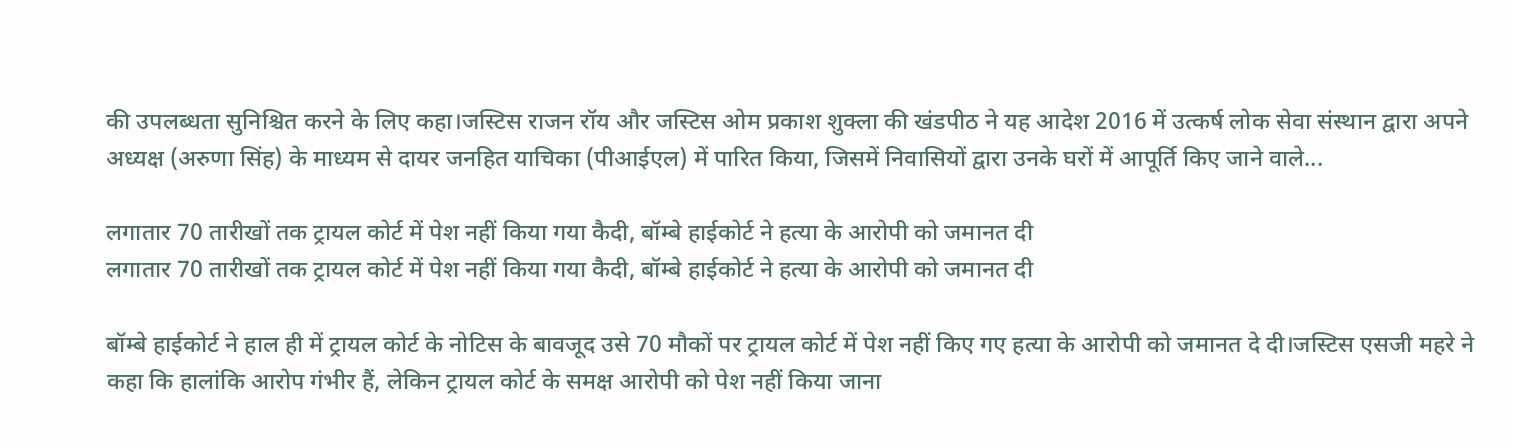की उपलब्धता सुनिश्चित करने के लिए कहा।जस्टिस राजन रॉय और जस्टिस ओम प्रकाश शुक्ला की खंडपीठ ने यह आदेश 2016 में उत्कर्ष लोक सेवा संस्थान द्वारा अपने अध्यक्ष (अरुणा सिंह) के माध्यम से दायर जनहित याचिका (पीआईएल) में पारित किया, जिसमें निवासियों द्वारा उनके घरों में आपूर्ति किए जाने वाले...

लगातार 70 तारीखों तक ट्रायल कोर्ट में पेश नहीं किया गया कैदी, बॉम्बे हाईकोर्ट ने हत्या के आरोपी को जमानत दी
लगातार 70 तारीखों तक ट्रायल कोर्ट में पेश नहीं किया गया कैदी, बॉम्बे हाईकोर्ट ने हत्या के आरोपी को जमानत दी

बॉम्बे हाईकोर्ट ने हाल ही में ट्रायल कोर्ट के नोटिस के बावजूद उसे 70 मौकों पर ट्रायल कोर्ट में पेश नहीं किए गए हत्या के आरोपी को जमानत दे दी।जस्टिस एसजी महरे ने कहा कि हालांकि आरोप गंभीर हैं, लेकिन ट्रायल कोर्ट के समक्ष आरोपी को पेश नहीं किया जाना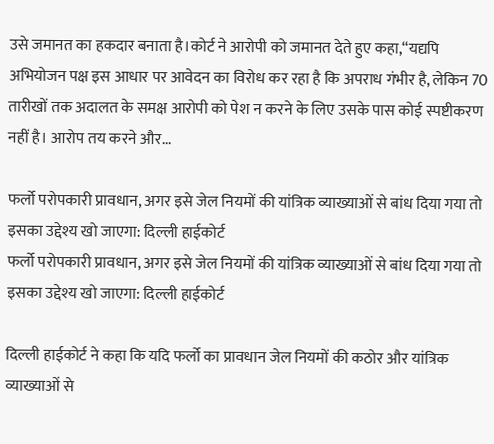उसे जमानत का हकदार बनाता है।कोर्ट ने आरोपी को जमानत देते हुए कहा,“यद्यपि अभियोजन पक्ष इस आधार पर आवेदन का विरोध कर रहा है कि अपराध गंभीर है, लेकिन 70 तारीखों तक अदालत के समक्ष आरोपी को पेश न करने के लिए उसके पास कोई स्पष्टीकरण नहीं है। आरोप तय करने और...

फर्लो परोपकारी प्रावधान, अगर इसे जेल नियमों की यांत्रिक व्याख्याओं से बांध दिया गया तो इसका उद्देश्य खो जाएगा: दिल्ली हाईकोर्ट
फर्लो परोपकारी प्रावधान, अगर इसे जेल नियमों की यांत्रिक व्याख्याओं से बांध दिया गया तो इसका उद्देश्य खो जाएगा: दिल्ली हाईकोर्ट

दिल्ली हाईकोर्ट ने कहा कि यदि फर्लो का प्रावधान जेल नियमों की कठोर और यांत्रिक व्याख्याओं से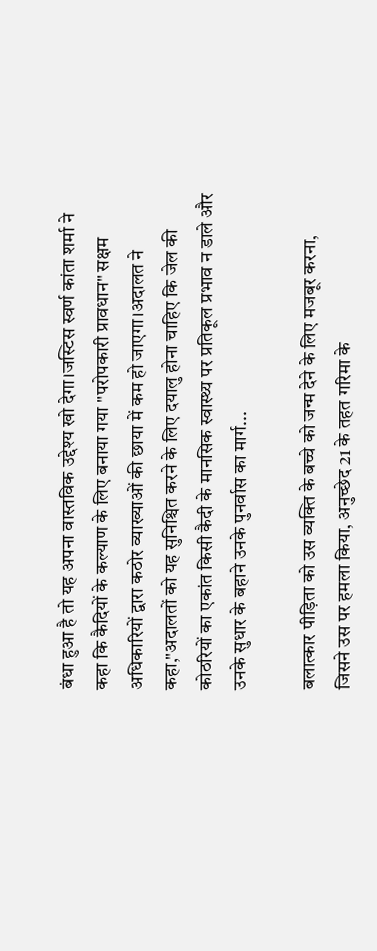बंधा हुआ है तो यह अपना वास्तविक उद्देश्य खो देगा।जस्टिस स्वर्ण कांता शर्मा ने कहा कि कैदियों के कल्याण के लिए बनाया गया "परोपकारी प्रावधान" सक्षम अधिकारियों द्वारा कठोर व्याख्याओं की छाया में कम हो जाएगा।अदालत ने कहा,"अदालतों को यह सुनिश्चित करने के लिए दयालु होना चाहिए कि जेल की कोठरियों का एकांत किसी कैदी के मानसिक स्वास्थ्य पर प्रतिकूल प्रभाव न डाले और उनके सुधार के बहाने उनके पुनर्वास का मार्ग...

बलात्कार पीड़िता को उस व्यक्ति के बच्चे को जन्म देने के लिए मजबूर करना, जिसने उस पर हमला किया, अनुच्छेद 21 के तहत गरिमा के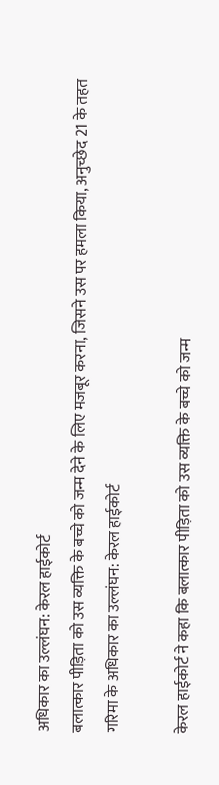अधिकार का उल्लंघन: केरल हाईकोर्ट
बलात्कार पीड़िता को उस व्यक्ति के बच्चे को जन्म देने के लिए मजबूर करना, जिसने उस पर हमला किया, अनुच्छेद 21 के तहत गरिमा के अधिकार का उल्लंघन: केरल हाईकोर्ट

केरल हाईकोर्ट ने कहा कि बलात्कार पीड़िता को उस व्यक्ति के बच्चे को जन्म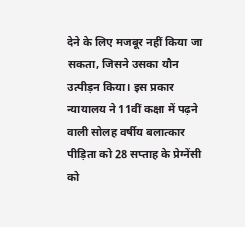देने के लिए मजबूर नहीं किया जा सकता, जिसने उसका यौन उत्पीड़न किया। इस प्रकार न्यायालय ने 11वीं कक्षा में पढ़ने वाली सोलह वर्षीय बलात्कार पीड़िता को 28 सप्ताह के प्रेग्नेंसी को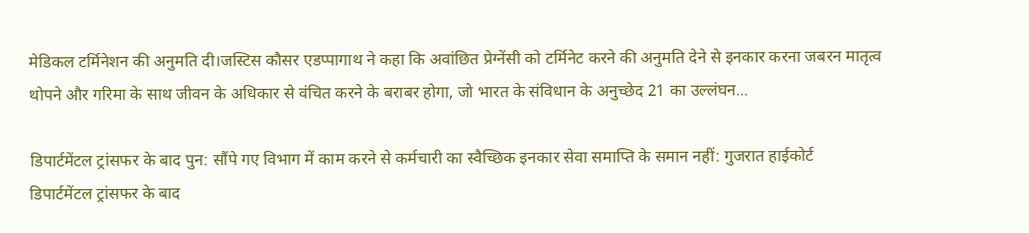मेडिकल टर्मिनेशन की अनुमति दी।जस्टिस कौसर एडप्पागाथ ने कहा कि अवांछित प्रेग्नेंसी को टर्मिनेट करने की अनुमति देने से इनकार करना जबरन मातृत्व थोपने और गरिमा के साथ जीवन के अधिकार से वंचित करने के बराबर होगा, जो भारत के संविधान के अनुच्छेद 21 का उल्लंघन...

डिपार्टमेंटल ट्रांसफर के बाद पुन: सौंपे गए विभाग में काम करने से कर्मचारी का स्वैच्छिक इनकार सेवा समाप्ति के समान नहीं: गुजरात हाईकोर्ट
डिपार्टमेंटल ट्रांसफर के बाद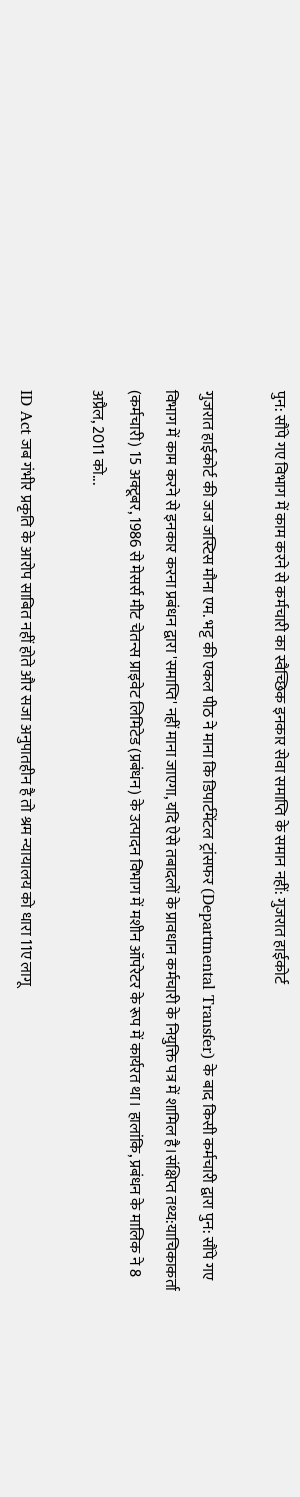पुन: सौंपे गए विभाग में काम करने से कर्मचारी का स्वैच्छिक इनकार सेवा समाप्ति के समान नहीं: गुजरात हाईकोर्ट

गुजरात हाईकोर्ट की जज जस्टिस मौना एम. भट्ट की एकल पीठ ने माना कि डिपार्टमेंटल ट्रांसफर (Departmental Transfer) के बाद किसी कर्मचारी द्वारा पुन: सौंपे गए विभाग में काम करने से इनकार करना प्रबंधन द्वारा 'समाप्ति' नहीं माना जाएगा, यदि ऐसे तबादलों के प्रावधान कर्मचारी के नियुक्ति पत्र में शामिल है।संक्षिप्त तथ्य:याचिकाकर्ता (कर्मचारी) 15 अक्टूबर, 1986 से मेसर्स मीट चेतन्स प्राइवेट लिमिटेड (प्रबंधन) के उत्पादन विभाग में मशीन ऑपरेटर के रूप में कार्यरत था। हालांकि, प्रबंधन के मालिक ने 8 अप्रैल, 2011 को...

ID Act जब गंभीर प्रकृति के आरोप साबित नहीं होते और सजा अनुपातहीन है तो श्रम न्यायालय को धारा 11ए लागू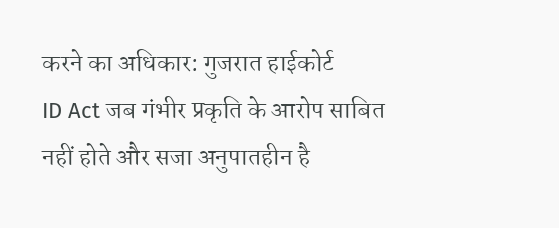करने का अधिकार: गुजरात हाईकोर्ट
ID Act जब गंभीर प्रकृति के आरोप साबित नहीं होते और सजा अनुपातहीन है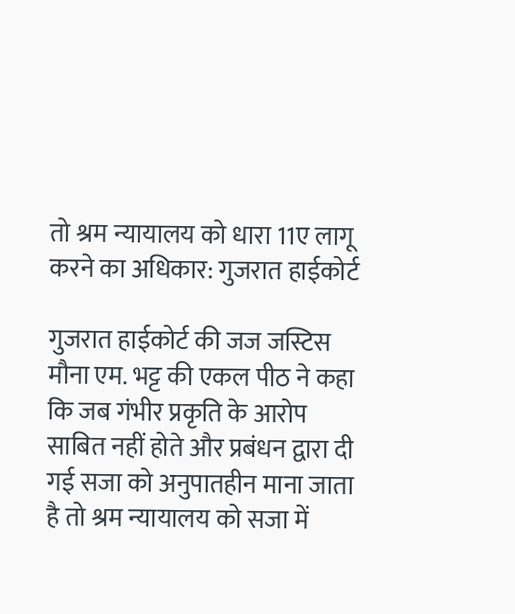तो श्रम न्यायालय को धारा 11ए लागू करने का अधिकार: गुजरात हाईकोर्ट

गुजरात हाईकोर्ट की जज जस्टिस मौना एम. भट्ट की एकल पीठ ने कहा कि जब गंभीर प्रकृति के आरोप साबित नहीं होते और प्रबंधन द्वारा दी गई सजा को अनुपातहीन माना जाता है तो श्रम न्यायालय को सजा में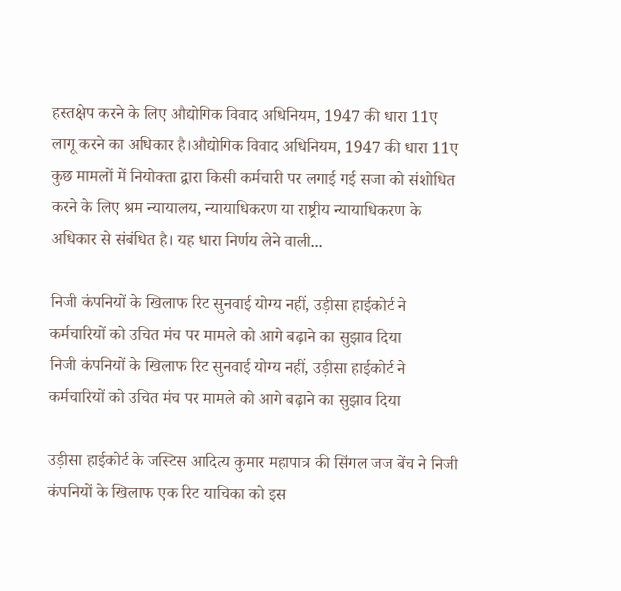हस्तक्षेप करने के लिए औद्योगिक विवाद अधिनियम, 1947 की धारा 11ए लागू करने का अधिकार है।औद्योगिक विवाद अधिनियम, 1947 की धारा 11ए कुछ मामलों में नियोक्ता द्वारा किसी कर्मचारी पर लगाई गई सजा को संशोधित करने के लिए श्रम न्यायालय, न्यायाधिकरण या राष्ट्रीय न्यायाधिकरण के अधिकार से संबंधित है। यह धारा निर्णय लेने वाली...

निजी कंपनियों के खिलाफ रिट सुनवाई योग्य नहीं, उड़ीसा हाईकोर्ट ने कर्मचारियों को उचित मंच पर मामले को आगे बढ़ाने का सुझाव दिया
निजी कंपनियों के खिलाफ रिट सुनवाई योग्य नहीं, उड़ीसा हाईकोर्ट ने कर्मचारियों को उचित मंच पर मामले को आगे बढ़ाने का सुझाव दिया

उड़ीसा हाईकोर्ट के जस्टिस आदित्य कुमार महापात्र की सिंगल जज बेंच ने निजी कंपनियों के खिलाफ एक रिट याचिका को इस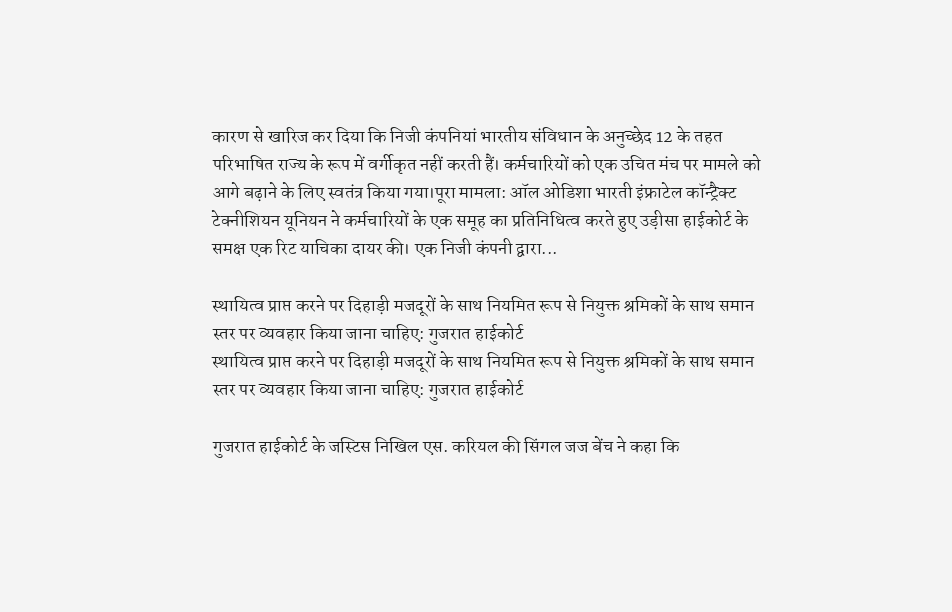कारण से खारिज कर दिया कि निजी कंपनियां भारतीय संविधान के अनुच्छेद 12 के तहत परिभाषित राज्य के रूप में वर्गीकृत नहीं करती हैं। कर्मचारियों को एक उचित मंच पर मामले को आगे बढ़ाने के लिए स्वतंत्र किया गया।पूरा मामला: ऑल ओडिशा भारती इंफ्राटेल कॉन्ट्रैक्ट टेक्नीशियन यूनियन ने कर्मचारियों के एक समूह का प्रतिनिधित्व करते हुए उड़ीसा हाईकोर्ट के समक्ष एक रिट याचिका दायर की। एक निजी कंपनी द्वारा...

स्थायित्व प्राप्त करने पर दिहाड़ी मजदूरों के साथ नियमित रूप से नियुक्त श्रमिकों के साथ समान स्तर पर व्यवहार किया जाना चाहिए: गुजरात हाईकोर्ट
स्थायित्व प्राप्त करने पर दिहाड़ी मजदूरों के साथ नियमित रूप से नियुक्त श्रमिकों के साथ समान स्तर पर व्यवहार किया जाना चाहिए: गुजरात हाईकोर्ट

गुजरात हाईकोर्ट के जस्टिस निखिल एस. करियल की सिंगल जज बेंच ने कहा कि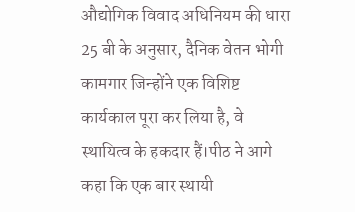औद्योगिक विवाद अधिनियम की धारा 25 बी के अनुसार, दैनिक वेतन भोगी कामगार जिन्होंने एक विशिष्ट कार्यकाल पूरा कर लिया है, वे स्थायित्व के हकदार हैं।पीठ ने आगे कहा कि एक बार स्थायी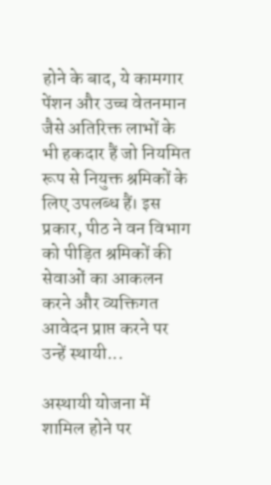होने के बाद, ये कामगार पेंशन और उच्च वेतनमान जैसे अतिरिक्त लाभों के भी हकदार हैं जो नियमित रूप से नियुक्त श्रमिकों के लिए उपलब्ध हैं। इस प्रकार, पीठ ने वन विभाग को पीड़ित श्रमिकों की सेवाओं का आकलन करने और व्यक्तिगत आवेदन प्राप्त करने पर उन्हें स्थायी...

अस्थायी योजना में शामिल होने पर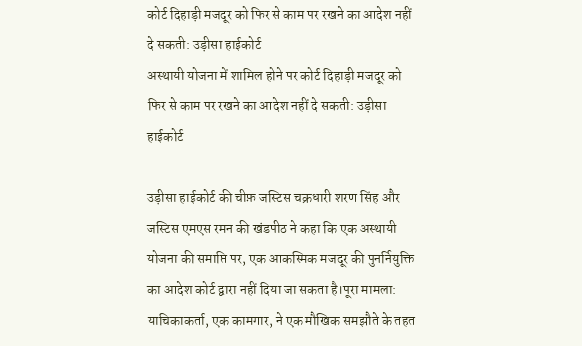कोर्ट दिहाड़ी मजदूर को फिर से काम पर रखने का आदेश नहीं दे सकती: उड़ीसा हाईकोर्ट
अस्थायी योजना में शामिल होने पर कोर्ट दिहाड़ी मजदूर को फिर से काम पर रखने का आदेश नहीं दे सकती: उड़ीसा हाईकोर्ट

उड़ीसा हाईकोर्ट की चीफ़ जस्टिस चक्रधारी शरण सिंह और जस्टिस एमएस रमन की खंडपीठ ने कहा कि एक अस्थायी योजना की समाप्ति पर, एक आकस्मिक मजदूर की पुनर्नियुक्ति का आदेश कोर्ट द्वारा नहीं दिया जा सकता है।पूरा मामला: याचिकाकर्ता, एक कामगार, ने एक मौखिक समझौते के तहत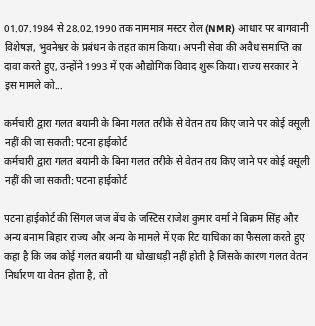01.07.1984 से 28.02.1990 तक नाममात्र मस्टर रोल (NMR) आधार पर बागवानी विशेषज्ञ, भुवनेश्वर के प्रबंधन के तहत काम किया। अपनी सेवा की अवैध समाप्ति का दावा करते हुए, उन्होंने 1993 में एक औद्योगिक विवाद शुरू किया। राज्य सरकार ने इस मामले को...

कर्मचारी द्वारा गलत बयानी के बिना गलत तरीके से वेतन तय किए जाने पर कोई वसूली नहीं की जा सकती: पटना हाईकोर्ट
कर्मचारी द्वारा गलत बयानी के बिना गलत तरीके से वेतन तय किए जाने पर कोई वसूली नहीं की जा सकती: पटना हाईकोर्ट

पटना हाईकोर्ट की सिंगल जज बेंच के जस्टिस राजेश कुमार वर्मा ने बिक्रम सिंह और अन्य बनाम बिहार राज्य और अन्य के मामले में एक रिट याचिका का फैसला करते हुए कहा है कि जब कोई गलत बयानी या धोखाधड़ी नहीं होती है जिसके कारण गलत वेतन निर्धारण या वेतन होता है, तो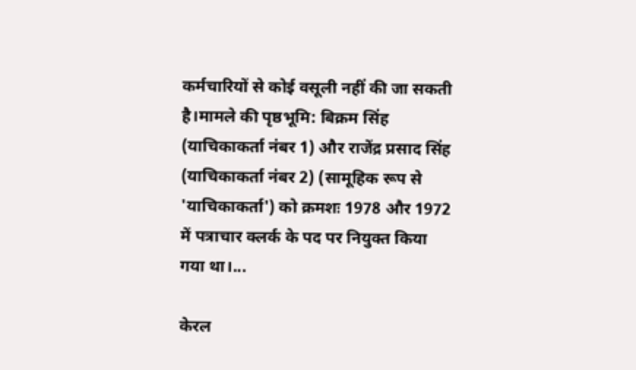कर्मचारियों से कोई वसूली नहीं की जा सकती है।मामले की पृष्ठभूमि: बिक्रम सिंह (याचिकाकर्ता नंबर 1) और राजेंद्र प्रसाद सिंह (याचिकाकर्ता नंबर 2) (सामूहिक रूप से 'याचिकाकर्ता') को क्रमशः 1978 और 1972 में पत्राचार क्लर्क के पद पर नियुक्त किया गया था।...

केरल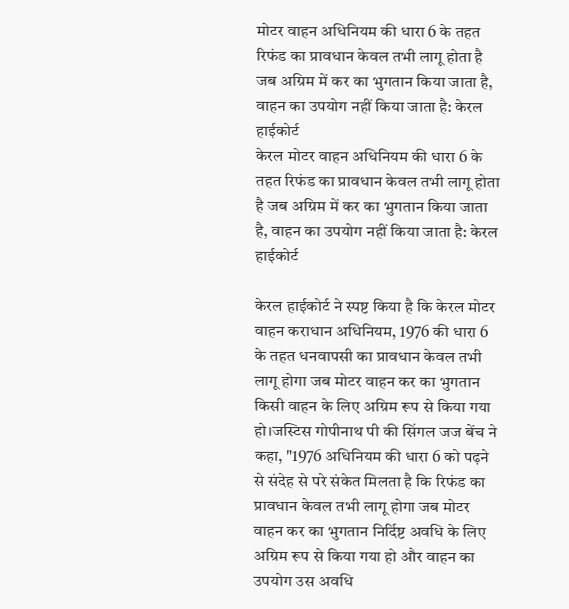मोटर वाहन अधिनियम की धारा 6 के तहत रिफंड का प्रावधान केवल तभी लागू होता है जब अग्रिम में कर का भुगतान किया जाता है, वाहन का उपयोग नहीं किया जाता है: केरल हाईकोर्ट
केरल मोटर वाहन अधिनियम की धारा 6 के तहत रिफंड का प्रावधान केवल तभी लागू होता है जब अग्रिम में कर का भुगतान किया जाता है, वाहन का उपयोग नहीं किया जाता है: केरल हाईकोर्ट

केरल हाईकोर्ट ने स्पष्ट किया है कि केरल मोटर वाहन कराधान अधिनियम, 1976 की धारा 6 के तहत धनवापसी का प्रावधान केवल तभी लागू होगा जब मोटर वाहन कर का भुगतान किसी वाहन के लिए अग्रिम रूप से किया गया हो।जस्टिस गोपीनाथ पी की सिंगल जज बेंच ने कहा, "1976 अधिनियम की धारा 6 को पढ़ने से संदेह से परे संकेत मिलता है कि रिफंड का प्रावधान केवल तभी लागू होगा जब मोटर वाहन कर का भुगतान निर्दिष्ट अवधि के लिए अग्रिम रूप से किया गया हो और वाहन का उपयोग उस अवधि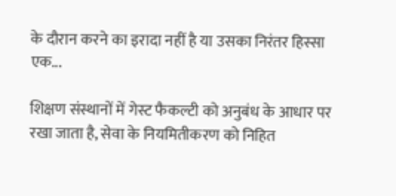के दौरान करने का इरादा नहीं है या उसका निरंतर हिस्सा एक...

शिक्षण संस्थानों में गेस्ट फैकल्टी को अनुबंध के आधार पर रखा जाता है, सेवा के नियमितीकरण को निहित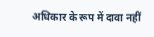अधिकार के रूप में दावा नहीं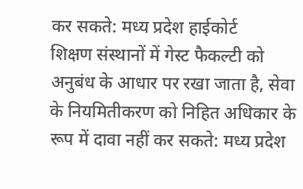कर सकते: मध्य प्रदेश हाईकोर्ट
शिक्षण संस्थानों में गेस्ट फैकल्टी को अनुबंध के आधार पर रखा जाता है, सेवा के नियमितीकरण को निहित अधिकार के रूप में दावा नहीं कर सकते: मध्य प्रदेश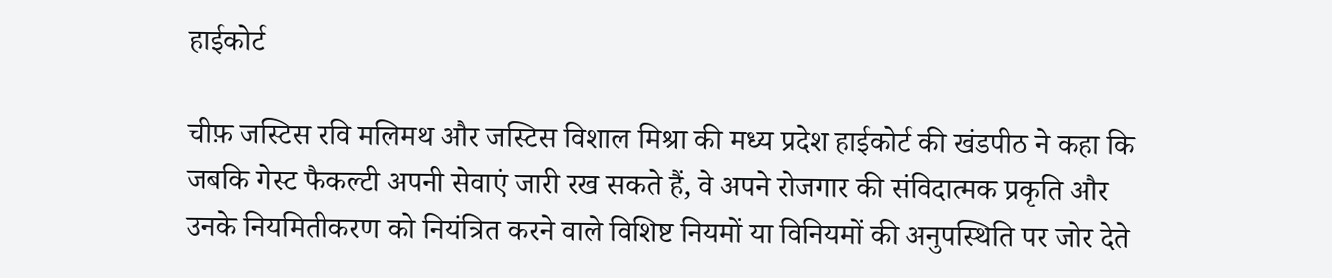हाईकोर्ट

चीफ़ जस्टिस रवि मलिमथ और जस्टिस विशाल मिश्रा की मध्य प्रदेश हाईकोर्ट की खंडपीठ ने कहा कि जबकि गेस्ट फैकल्टी अपनी सेवाएं जारी रख सकते हैं, वे अपने रोजगार की संविदात्मक प्रकृति और उनके नियमितीकरण को नियंत्रित करने वाले विशिष्ट नियमों या विनियमों की अनुपस्थिति पर जोर देते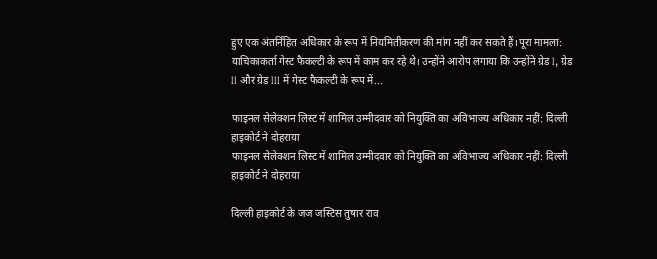हुए एक अंतर्निहित अधिकार के रूप में नियमितीकरण की मांग नहीं कर सकते हैं।पूरा मामला: याचिकाकर्ता गेस्ट फैकल्टी के रूप में काम कर रहे थे। उन्होंने आरोप लगाया कि उन्होंने ग्रेड I, ग्रेड II और ग्रेड III में गेस्ट फैकल्टी के रूप में...

फाइनल सेलेक्शन लिस्ट में शामिल उम्मीदवार को नियुक्ति का अविभाज्य अधिकार नहीं: दिल्ली हाइकोर्ट ने दोहराया
फाइनल सेलेक्शन लिस्ट में शामिल उम्मीदवार को नियुक्ति का अविभाज्य अधिकार नहीं: दिल्ली हाइकोर्ट ने दोहराया

दिल्ली हाइकोर्ट के जज जस्टिस तुषार राव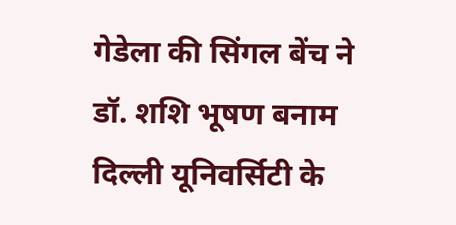गेडेला की सिंगल बेंच ने डॉ. शशि भूषण बनाम दिल्ली यूनिवर्सिटी के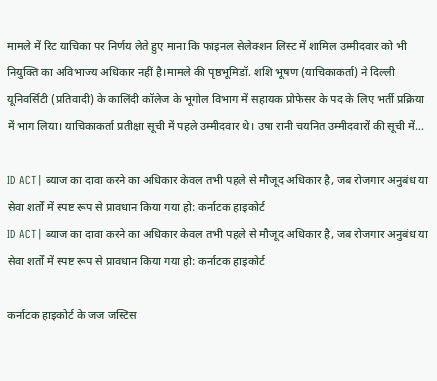मामले में रिट याचिका पर निर्णय लेते हुए माना कि फाइनल सेलेक्शन लिस्ट में शामिल उम्मीदवार को भी नियुक्ति का अविभाज्य अधिकार नहीं है।मामले की पृष्ठभूमिडॉ. शशि भूषण (याचिकाकर्ता) ने दिल्ली यूनिवर्सिटी (प्रतिवादी) के कालिंदी कॉलेज के भूगोल विभाग में सहायक प्रोफेसर के पद के लिए भर्ती प्रक्रिया में भाग लिया। याचिकाकर्ता प्रतीक्षा सूची में पहले उम्मीदवार थे। उषा रानी चयनित उम्मीदवारों की सूची में...

ID ACT| ब्याज का दावा करने का अधिकार केवल तभी पहले से मौजूद अधिकार है, जब रोजगार अनुबंध या सेवा शर्तों में स्पष्ट रूप से प्रावधान किया गया हो: कर्नाटक हाइकोर्ट
ID ACT| ब्याज का दावा करने का अधिकार केवल तभी पहले से मौजूद अधिकार है, जब रोजगार अनुबंध या सेवा शर्तों में स्पष्ट रूप से प्रावधान किया गया हो: कर्नाटक हाइकोर्ट

कर्नाटक हाइकोर्ट के जज जस्टिस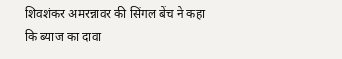शिवशंकर अमरन्नावर की सिंगल बेंच ने कहा कि ब्याज का दावा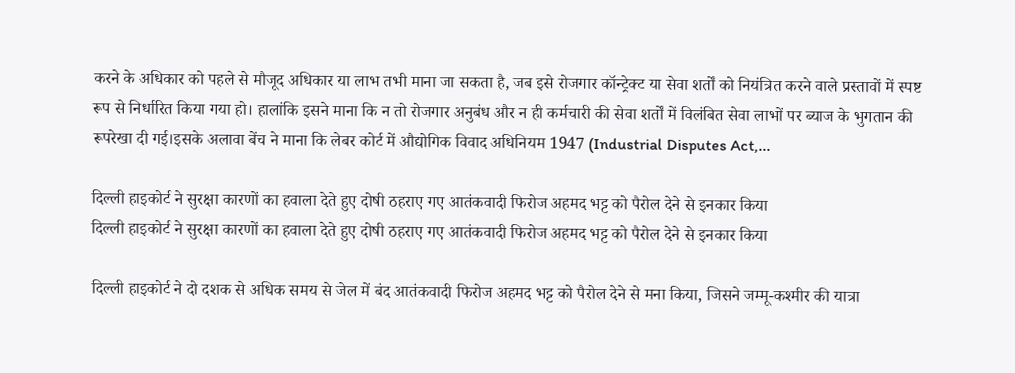करने के अधिकार को पहले से मौजूद अधिकार या लाभ तभी माना जा सकता है, जब इसे रोजगार कॉन्ट्रेक्ट या सेवा शर्तों को नियंत्रित करने वाले प्रस्तावों में स्पष्ट रूप से निर्धारित किया गया हो। हालांकि इसने माना कि न तो रोजगार अनुबंध और न ही कर्मचारी की सेवा शर्तों में विलंबित सेवा लाभों पर ब्याज के भुगतान की रूपरेखा दी गई।इसके अलावा बेंच ने माना कि लेबर कोर्ट में औद्योगिक विवाद अधिनियम 1947 (Industrial Disputes Act,...

दिल्ली हाइकोर्ट ने सुरक्षा कारणों का हवाला देते हुए दोषी ठहराए गए आतंकवादी फिरोज अहमद भट्ट को पैरोल देने से इनकार किया
दिल्ली हाइकोर्ट ने सुरक्षा कारणों का हवाला देते हुए दोषी ठहराए गए आतंकवादी फिरोज अहमद भट्ट को पैरोल देने से इनकार किया

दिल्ली हाइकोर्ट ने दो दशक से अधिक समय से जेल में बंद आतंकवादी फिरोज अहमद भट्ट को पैरोल देने से मना किया, जिसने जम्मू-कश्मीर की यात्रा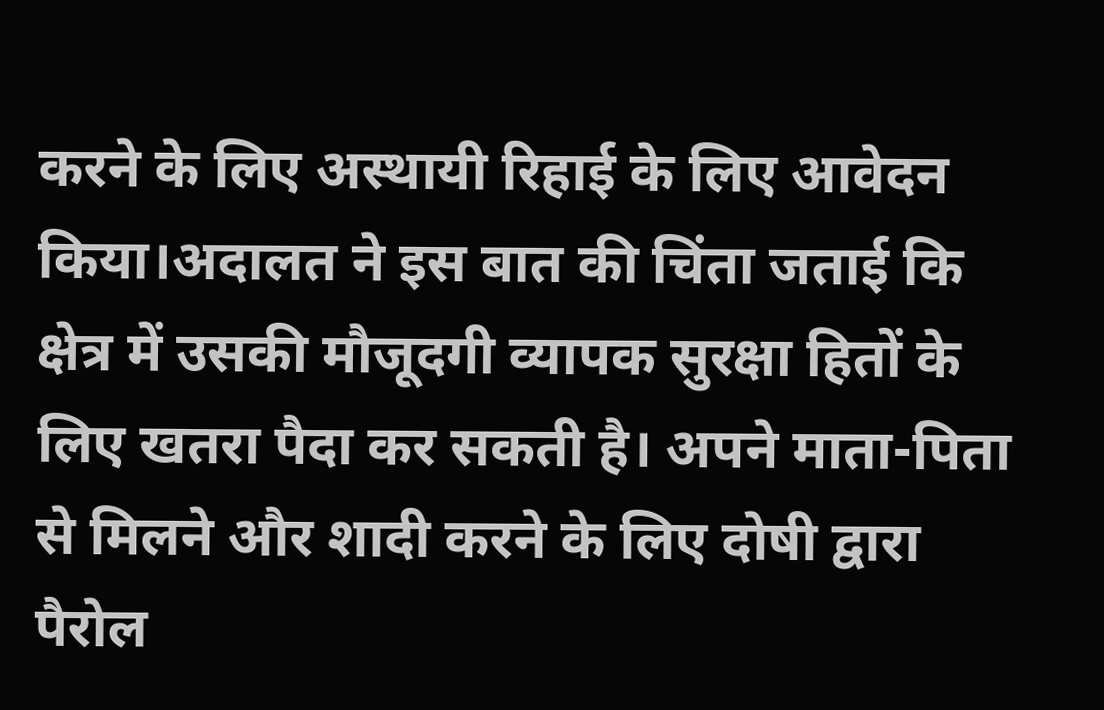करने के लिए अस्थायी रिहाई के लिए आवेदन किया।अदालत ने इस बात की चिंता जताई कि क्षेत्र में उसकी मौजूदगी व्यापक सुरक्षा हितों के लिए खतरा पैदा कर सकती है। अपने माता-पिता से मिलने और शादी करने के लिए दोषी द्वारा पैरोल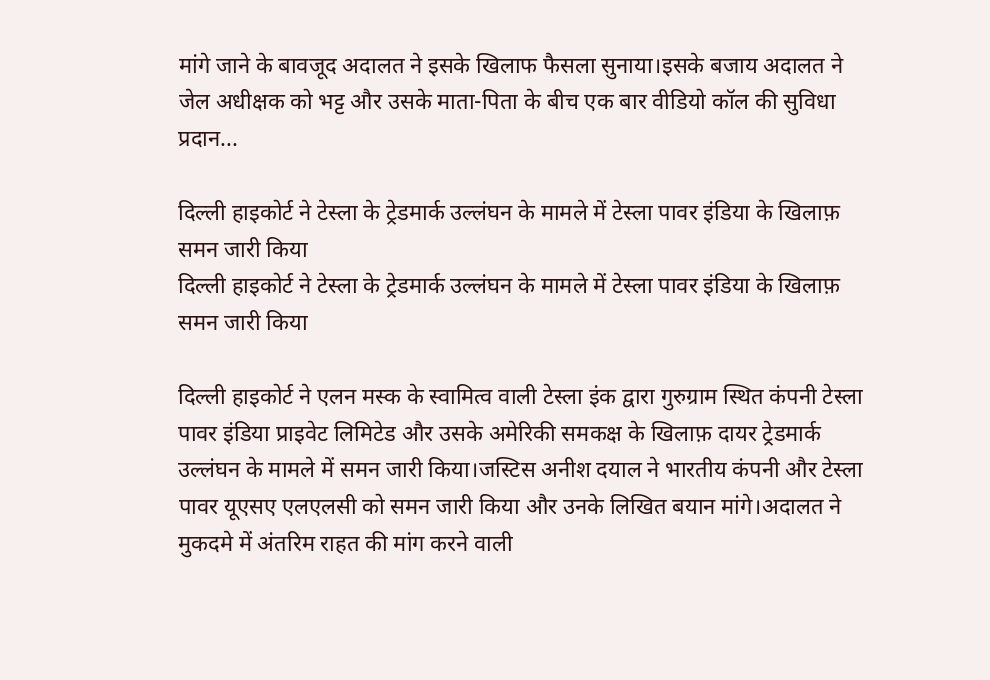मांगे जाने के बावजूद अदालत ने इसके खिलाफ फैसला सुनाया।इसके बजाय अदालत ने जेल अधीक्षक को भट्ट और उसके माता-पिता के बीच एक बार वीडियो कॉल की सुविधा प्रदान...

दिल्ली हाइकोर्ट ने टेस्ला के ट्रेडमार्क उल्लंघन के मामले में टेस्ला पावर इंडिया के खिलाफ़ समन जारी किया
दिल्ली हाइकोर्ट ने टेस्ला के ट्रेडमार्क उल्लंघन के मामले में टेस्ला पावर इंडिया के खिलाफ़ समन जारी किया

दिल्ली हाइकोर्ट ने एलन मस्क के स्वामित्व वाली टेस्ला इंक द्वारा गुरुग्राम स्थित कंपनी टेस्ला पावर इंडिया प्राइवेट लिमिटेड और उसके अमेरिकी समकक्ष के खिलाफ़ दायर ट्रेडमार्क उल्लंघन के मामले में समन जारी किया।जस्टिस अनीश दयाल ने भारतीय कंपनी और टेस्ला पावर यूएसए एलएलसी को समन जारी किया और उनके लिखित बयान मांगे।अदालत ने मुकदमे में अंतरिम राहत की मांग करने वाली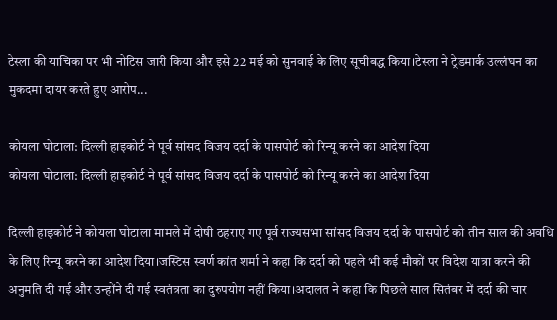टेस्ला की याचिका पर भी नोटिस जारी किया और इसे 22 मई को सुनवाई के लिए सूचीबद्ध किया।टेस्ला ने ट्रेडमार्क उल्लंघन का मुकदमा दायर करते हुए आरोप...

कोयला घोटाला: दिल्ली हाइकोर्ट ने पूर्व सांसद विजय दर्दा के पासपोर्ट को रिन्यू करने का आदेश दिया
कोयला घोटाला: दिल्ली हाइकोर्ट ने पूर्व सांसद विजय दर्दा के पासपोर्ट को रिन्यू करने का आदेश दिया

दिल्ली हाइकोर्ट ने कोयला घोटाला मामले में दोषी ठहराए गए पूर्व राज्यसभा सांसद विजय दर्दा के पासपोर्ट को तीन साल की अवधि के लिए रिन्यू करने का आदेश दिया।जस्टिस स्वर्ण कांत शर्मा ने कहा कि दर्दा को पहले भी कई मौकों पर विदेश यात्रा करने की अनुमति दी गई और उन्होंने दी गई स्वतंत्रता का दुरुपयोग नहीं किया।अदालत ने कहा कि पिछले साल सितंबर में दर्दा की चार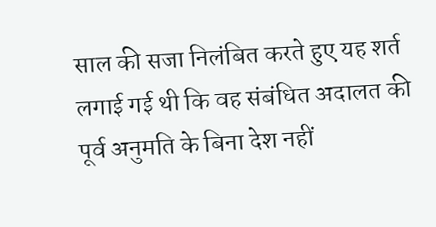साल की सजा निलंबित करते हुए यह शर्त लगाई गई थी कि वह संबंधित अदालत की पूर्व अनुमति के बिना देश नहीं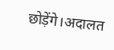छोड़ेंगे।अदालत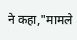ने कहा,"मामले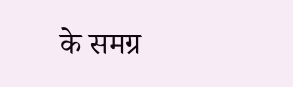के समग्र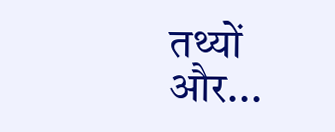तथ्यों और...